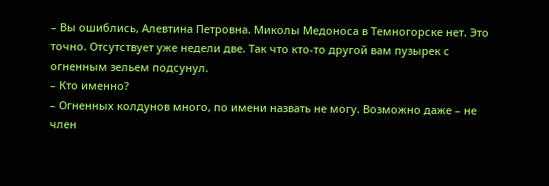– Вы ошиблись, Алевтина Петровна. Миколы Медоноса в Темногорске нет. Это точно. Отсутствует уже недели две. Так что кто-то другой вам пузырек с огненным зельем подсунул.
– Кто именно?
– Огненных колдунов много, по имени назвать не могу. Возможно даже – не член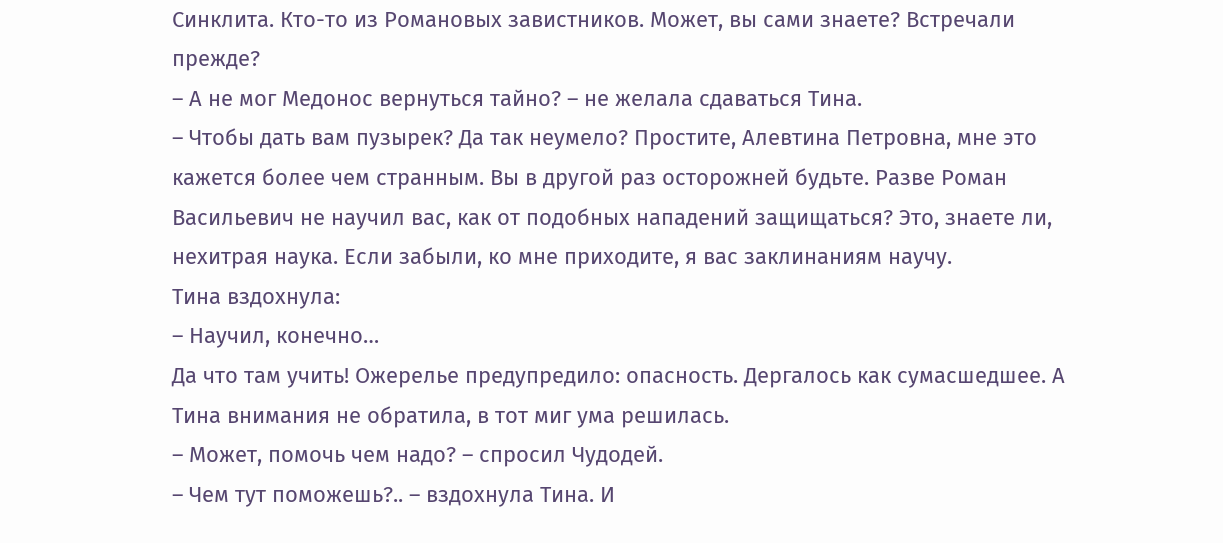Синклита. Кто-то из Романовых завистников. Может, вы сами знаете? Встречали прежде?
– А не мог Медонос вернуться тайно? – не желала сдаваться Тина.
– Чтобы дать вам пузырек? Да так неумело? Простите, Алевтина Петровна, мне это кажется более чем странным. Вы в другой раз осторожней будьте. Разве Роман Васильевич не научил вас, как от подобных нападений защищаться? Это, знаете ли, нехитрая наука. Если забыли, ко мне приходите, я вас заклинаниям научу.
Тина вздохнула:
– Научил, конечно…
Да что там учить! Ожерелье предупредило: опасность. Дергалось как сумасшедшее. А Тина внимания не обратила, в тот миг ума решилась.
– Может, помочь чем надо? – спросил Чудодей.
– Чем тут поможешь?.. – вздохнула Тина. И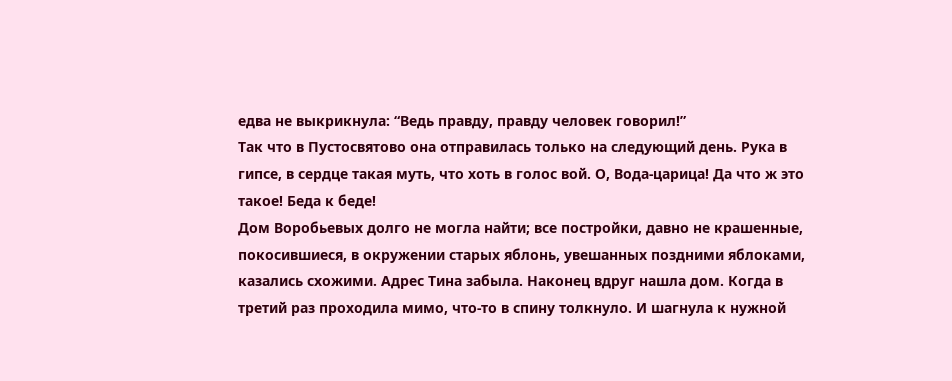едва не выкрикнула: “Ведь правду, правду человек говорил!”
Так что в Пустосвятово она отправилась только на следующий день. Рука в гипсе, в сердце такая муть, что хоть в голос вой. О, Вода-царица! Да что ж это такое! Беда к беде!
Дом Воробьевых долго не могла найти; все постройки, давно не крашенные, покосившиеся, в окружении старых яблонь, увешанных поздними яблоками, казались схожими. Адрес Тина забыла. Наконец вдруг нашла дом. Когда в третий раз проходила мимо, что-то в спину толкнуло. И шагнула к нужной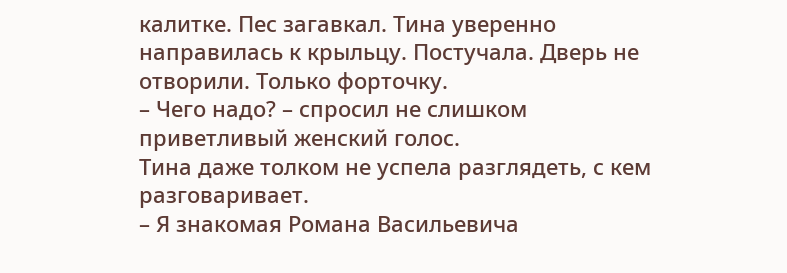калитке. Пес загавкал. Тина уверенно направилась к крыльцу. Постучала. Дверь не отворили. Только форточку.
– Чего надо? – спросил не слишком приветливый женский голос.
Тина даже толком не успела разглядеть, с кем разговаривает.
– Я знакомая Романа Васильевича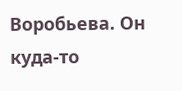Воробьева. Он куда-то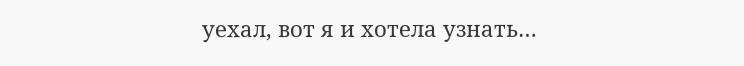уехал, вот я и хотела узнать…